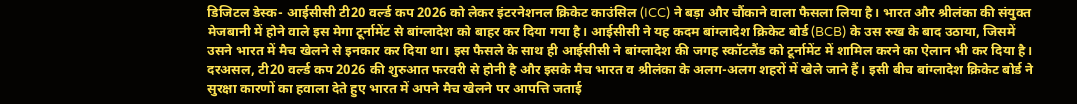डिजिटल डेस्क- आईसीसी टी20 वर्ल्ड कप 2026 को लेकर इंटरनेशनल क्रिकेट काउंसिल (ICC) ने बड़ा और चौंकाने वाला फैसला लिया है। भारत और श्रीलंका की संयुक्त मेजबानी में होने वाले इस मेगा टूर्नामेंट से बांग्लादेश को बाहर कर दिया गया है। आईसीसी ने यह कदम बांग्लादेश क्रिकेट बोर्ड (BCB) के उस रुख के बाद उठाया, जिसमें उसने भारत में मैच खेलने से इनकार कर दिया था। इस फैसले के साथ ही आईसीसी ने बांग्लादेश की जगह स्कॉटलैंड को टूर्नामेंट में शामिल करने का ऐलान भी कर दिया है। दरअसल, टी20 वर्ल्ड कप 2026 की शुरुआत फरवरी से होनी है और इसके मैच भारत व श्रीलंका के अलग-अलग शहरों में खेले जाने हैं। इसी बीच बांग्लादेश क्रिकेट बोर्ड ने सुरक्षा कारणों का हवाला देते हुए भारत में अपने मैच खेलने पर आपत्ति जताई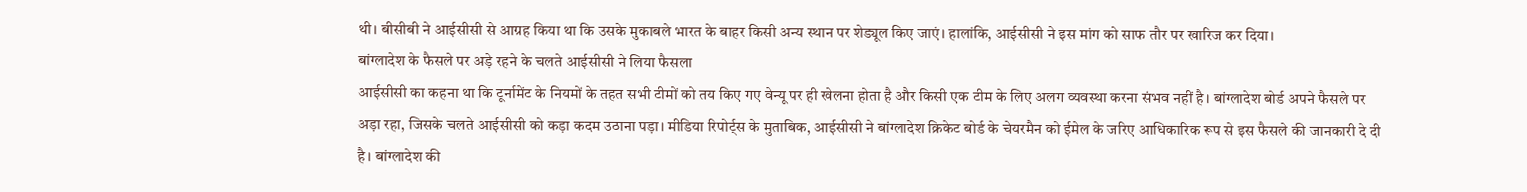थी। बीसीबी ने आईसीसी से आग्रह किया था कि उसके मुकाबले भारत के बाहर किसी अन्य स्थान पर शेड्यूल किए जाएं। हालांकि, आईसीसी ने इस मांग को साफ तौर पर खारिज कर दिया।
बांग्लादेश के फैसले पर अड़े रहने के चलते आईसीसी ने लिया फैसला
आईसीसी का कहना था कि टूर्नामेंट के नियमों के तहत सभी टीमों को तय किए गए वेन्यू पर ही खेलना होता है और किसी एक टीम के लिए अलग व्यवस्था करना संभव नहीं है। बांग्लादेश बोर्ड अपने फैसले पर अड़ा रहा, जिसके चलते आईसीसी को कड़ा कदम उठाना पड़ा। मीडिया रिपोर्ट्स के मुताबिक, आईसीसी ने बांग्लादेश क्रिकेट बोर्ड के चेयरमैन को ईमेल के जरिए आधिकारिक रूप से इस फैसले की जानकारी दे दी है। बांग्लादेश की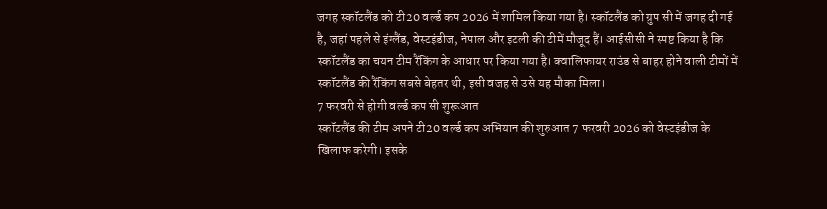जगह स्कॉटलैंड को टी20 वर्ल्ड कप 2026 में शामिल किया गया है। स्कॉटलैंड को ग्रुप सी में जगह दी गई है, जहां पहले से इंग्लैंड, वेस्टइंडीज, नेपाल और इटली की टीमें मौजूद हैं। आईसीसी ने स्पष्ट किया है कि स्कॉटलैंड का चयन टीम रैंकिंग के आधार पर किया गया है। क्वालिफायर राउंड से बाहर होने वाली टीमों में स्कॉटलैंड की रैंकिंग सबसे बेहतर थी, इसी वजह से उसे यह मौका मिला।
7 फरवरी से होगी वर्ल्ड कप सी शुरूआत
स्कॉटलैंड की टीम अपने टी20 वर्ल्ड कप अभियान की शुरुआत 7 फरवरी 2026 को वेस्टइंडीज के खिलाफ करेगी। इसके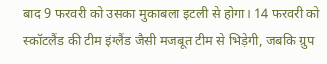बाद 9 फरवरी को उसका मुकाबला इटली से होगा। 14 फरवरी को स्कॉटलैंड की टीम इंग्लैंड जैसी मजबूत टीम से भिड़ेगी, जबकि ग्रुप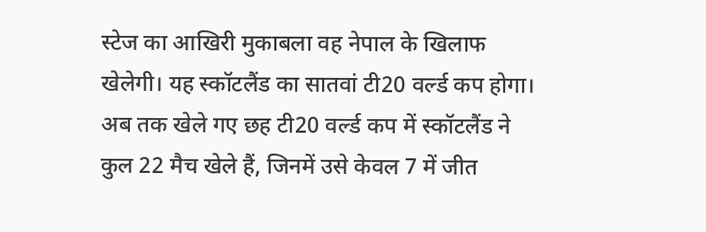स्टेज का आखिरी मुकाबला वह नेपाल के खिलाफ खेलेगी। यह स्कॉटलैंड का सातवां टी20 वर्ल्ड कप होगा। अब तक खेले गए छह टी20 वर्ल्ड कप में स्कॉटलैंड ने कुल 22 मैच खेले हैं, जिनमें उसे केवल 7 में जीत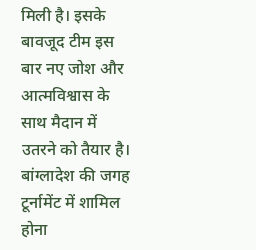मिली है। इसके बावजूद टीम इस बार नए जोश और आत्मविश्वास के साथ मैदान में उतरने को तैयार है। बांग्लादेश की जगह टूर्नामेंट में शामिल होना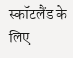स्कॉटलैंड के लिए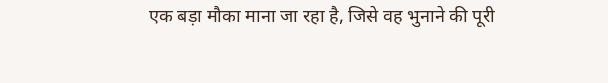एक बड़ा मौका माना जा रहा है, जिसे वह भुनाने की पूरी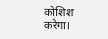कोशिश करेगा।